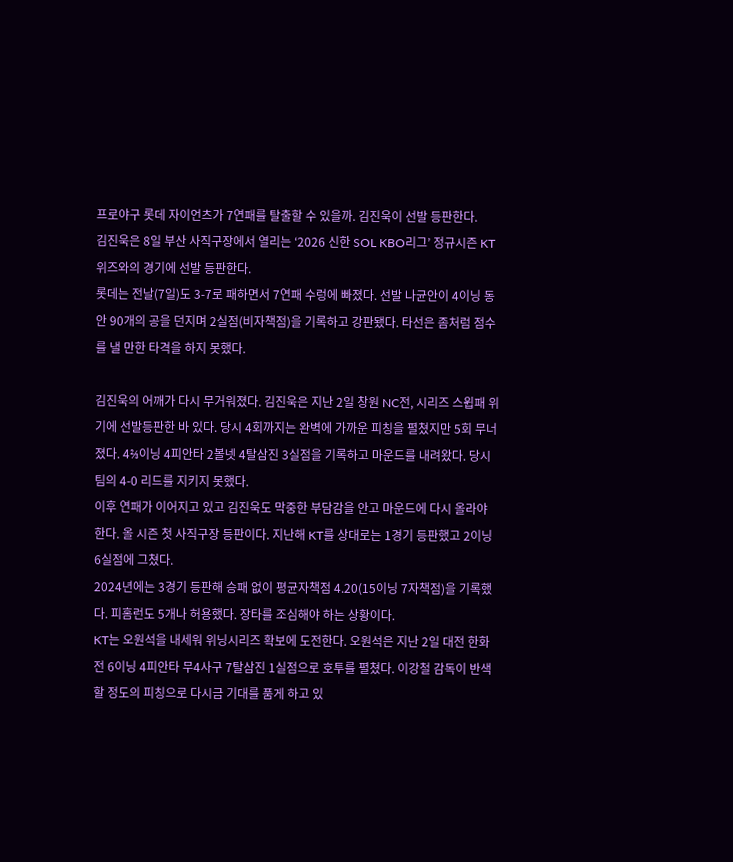프로야구 롯데 자이언츠가 7연패를 탈출할 수 있을까. 김진욱이 선발 등판한다.
김진욱은 8일 부산 사직구장에서 열리는 ‘2026 신한 SOL KBO리그’ 정규시즌 KT 위즈와의 경기에 선발 등판한다.
롯데는 전날(7일)도 3-7로 패하면서 7연패 수렁에 빠졌다. 선발 나균안이 4이닝 동안 90개의 공을 던지며 2실점(비자책점)을 기록하고 강판됐다. 타선은 좀처럼 점수를 낼 만한 타격을 하지 못했다.

김진욱의 어깨가 다시 무거워졌다. 김진욱은 지난 2일 창원 NC전, 시리즈 스윕패 위기에 선발등판한 바 있다. 당시 4회까지는 완벽에 가까운 피칭을 펼쳤지만 5회 무너졌다. 4⅔이닝 4피안타 2볼넷 4탈삼진 3실점을 기록하고 마운드를 내려왔다. 당시 팀의 4-0 리드를 지키지 못했다.
이후 연패가 이어지고 있고 김진욱도 막중한 부담감을 안고 마운드에 다시 올라야 한다. 올 시즌 첫 사직구장 등판이다. 지난해 KT를 상대로는 1경기 등판했고 2이닝 6실점에 그쳤다.
2024년에는 3경기 등판해 승패 없이 평균자책점 4.20(15이닝 7자책점)을 기록했다. 피홈런도 5개나 허용했다. 장타를 조심해야 하는 상황이다.
KT는 오원석을 내세워 위닝시리즈 확보에 도전한다. 오원석은 지난 2일 대전 한화전 6이닝 4피안타 무4사구 7탈삼진 1실점으로 호투를 펼쳤다. 이강철 감독이 반색할 정도의 피칭으로 다시금 기대를 품게 하고 있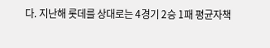다. 지난해 롯데를 상대로는 4경기 2승 1패 평균자책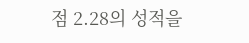점 2.28의 성적을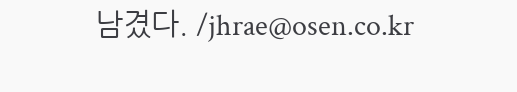남겼다. /jhrae@osen.co.kr